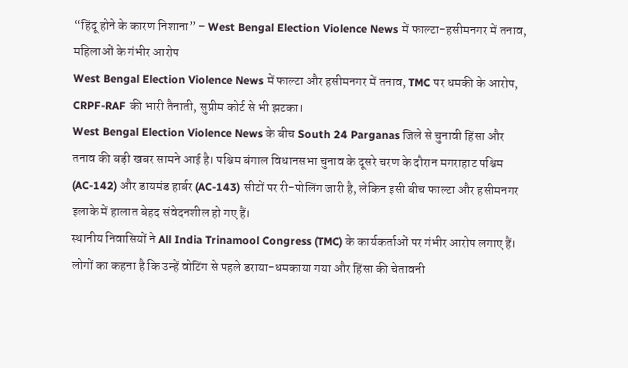“हिंदू होने के कारण निशाना” – West Bengal Election Violence News में फाल्टा-हसीमनगर में तनाव, महिलाओं के गंभीर आरोप
West Bengal Election Violence News में फाल्टा और हसीमनगर में तनाव, TMC पर धमकी के आरोप, CRPF-RAF की भारी तैनाती, सुप्रीम कोर्ट से भी झटका।
West Bengal Election Violence News के बीच South 24 Parganas जिले से चुनावी हिंसा और तनाव की बड़ी खबर सामने आई है। पश्चिम बंगाल विधानसभा चुनाव के दूसरे चरण के दौरान मगराहाट पश्चिम (AC-142) और डायमंड हार्बर (AC-143) सीटों पर री-पोलिंग जारी है, लेकिन इसी बीच फाल्टा और हसीमनगर इलाके में हालात बेहद संवेदनशील हो गए हैं।
स्थानीय निवासियों ने All India Trinamool Congress (TMC) के कार्यकर्ताओं पर गंभीर आरोप लगाए हैं। लोगों का कहना है कि उन्हें वोटिंग से पहले डराया-धमकाया गया और हिंसा की चेतावनी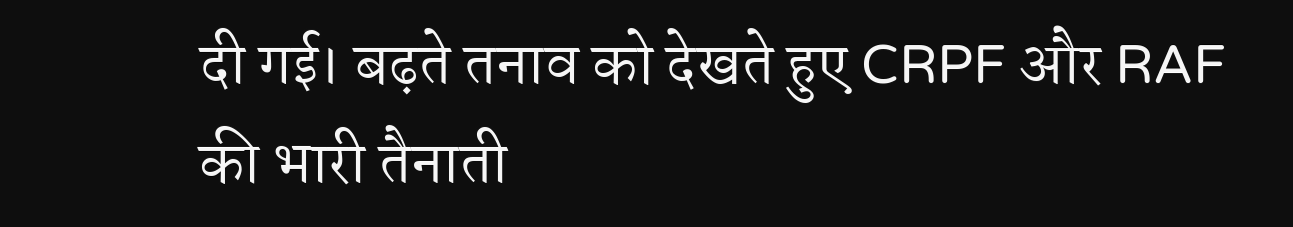दी गई। बढ़ते तनाव को देखते हुए CRPF और RAF की भारी तैनाती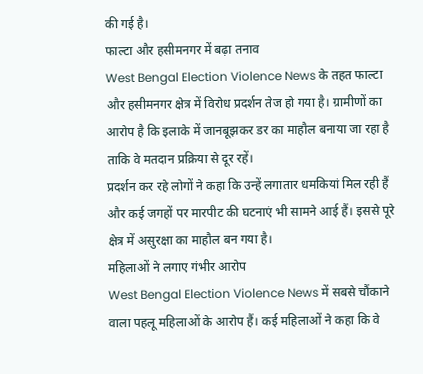की गई है।
फाल्टा और हसीमनगर में बढ़ा तनाव
West Bengal Election Violence News के तहत फाल्टा और हसीमनगर क्षेत्र में विरोध प्रदर्शन तेज हो गया है। ग्रामीणों का आरोप है कि इलाके में जानबूझकर डर का माहौल बनाया जा रहा है ताकि वे मतदान प्रक्रिया से दूर रहें।
प्रदर्शन कर रहे लोगों ने कहा कि उन्हें लगातार धमकियां मिल रही हैं और कई जगहों पर मारपीट की घटनाएं भी सामने आई हैं। इससे पूरे क्षेत्र में असुरक्षा का माहौल बन गया है।
महिलाओं ने लगाए गंभीर आरोप
West Bengal Election Violence News में सबसे चौंकाने वाला पहलू महिलाओं के आरोप हैं। कई महिलाओं ने कहा कि वे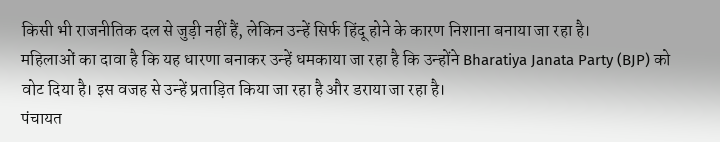किसी भी राजनीतिक दल से जुड़ी नहीं हैं, लेकिन उन्हें सिर्फ हिंदू होने के कारण निशाना बनाया जा रहा है।
महिलाओं का दावा है कि यह धारणा बनाकर उन्हें धमकाया जा रहा है कि उन्होंने Bharatiya Janata Party (BJP) को वोट दिया है। इस वजह से उन्हें प्रताड़ित किया जा रहा है और डराया जा रहा है।
पंचायत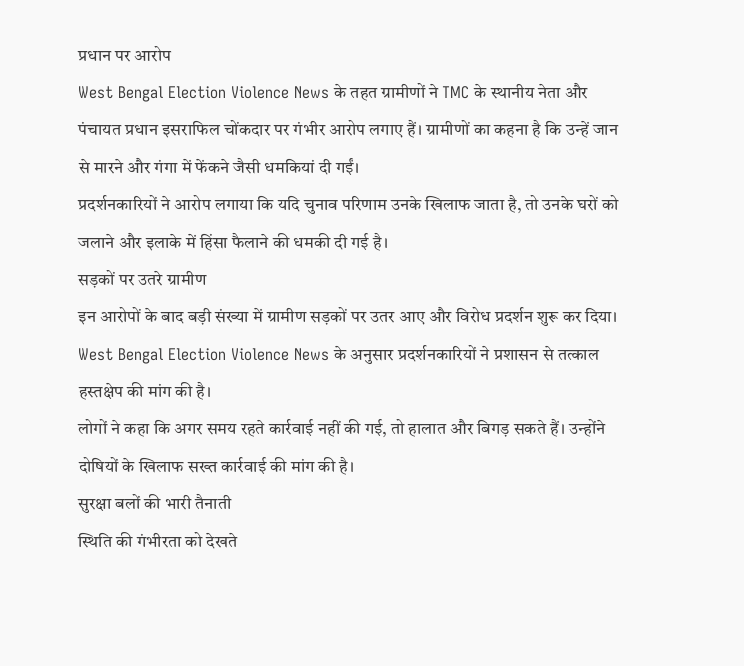प्रधान पर आरोप
West Bengal Election Violence News के तहत ग्रामीणों ने TMC के स्थानीय नेता और पंचायत प्रधान इसराफिल चोंकदार पर गंभीर आरोप लगाए हैं। ग्रामीणों का कहना है कि उन्हें जान से मारने और गंगा में फेंकने जैसी धमकियां दी गईं।
प्रदर्शनकारियों ने आरोप लगाया कि यदि चुनाव परिणाम उनके खिलाफ जाता है, तो उनके घरों को जलाने और इलाके में हिंसा फैलाने की धमकी दी गई है।
सड़कों पर उतरे ग्रामीण
इन आरोपों के बाद बड़ी संख्या में ग्रामीण सड़कों पर उतर आए और विरोध प्रदर्शन शुरू कर दिया। West Bengal Election Violence News के अनुसार प्रदर्शनकारियों ने प्रशासन से तत्काल हस्तक्षेप की मांग की है।
लोगों ने कहा कि अगर समय रहते कार्रवाई नहीं की गई, तो हालात और बिगड़ सकते हैं। उन्होंने दोषियों के खिलाफ सख्त कार्रवाई की मांग की है।
सुरक्षा बलों की भारी तैनाती
स्थिति की गंभीरता को देखते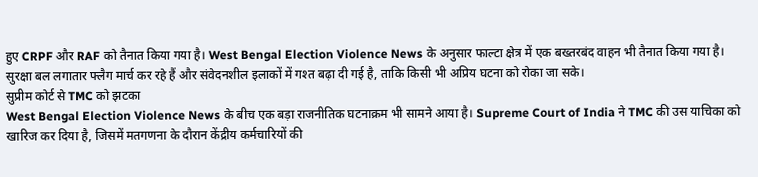हुए CRPF और RAF को तैनात किया गया है। West Bengal Election Violence News के अनुसार फाल्टा क्षेत्र में एक बख्तरबंद वाहन भी तैनात किया गया है।
सुरक्षा बल लगातार फ्लैग मार्च कर रहे हैं और संवेदनशील इलाकों में गश्त बढ़ा दी गई है, ताकि किसी भी अप्रिय घटना को रोका जा सके।
सुप्रीम कोर्ट से TMC को झटका
West Bengal Election Violence News के बीच एक बड़ा राजनीतिक घटनाक्रम भी सामने आया है। Supreme Court of India ने TMC की उस याचिका को खारिज कर दिया है, जिसमें मतगणना के दौरान केंद्रीय कर्मचारियों की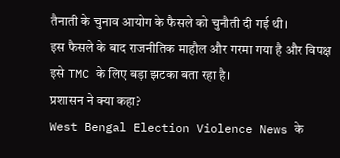तैनाती के चुनाव आयोग के फैसले को चुनौती दी गई थी।
इस फैसले के बाद राजनीतिक माहौल और गरमा गया है और विपक्ष इसे TMC के लिए बड़ा झटका बता रहा है।
प्रशासन ने क्या कहा?
West Bengal Election Violence News के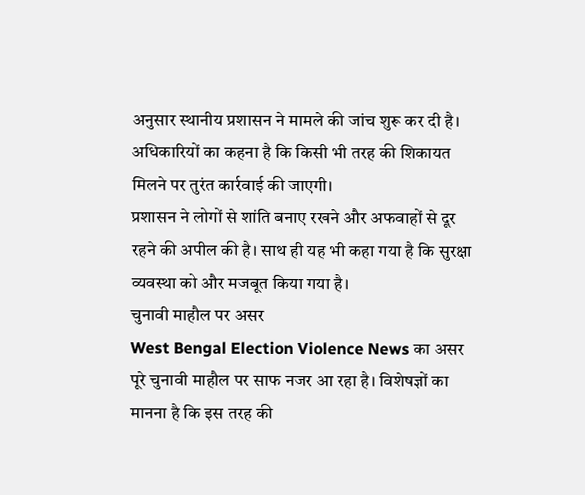अनुसार स्थानीय प्रशासन ने मामले की जांच शुरू कर दी है। अधिकारियों का कहना है कि किसी भी तरह की शिकायत मिलने पर तुरंत कार्रवाई की जाएगी।
प्रशासन ने लोगों से शांति बनाए रखने और अफवाहों से दूर रहने की अपील की है। साथ ही यह भी कहा गया है कि सुरक्षा व्यवस्था को और मजबूत किया गया है।
चुनावी माहौल पर असर
West Bengal Election Violence News का असर पूरे चुनावी माहौल पर साफ नजर आ रहा है। विशेषज्ञों का मानना है कि इस तरह की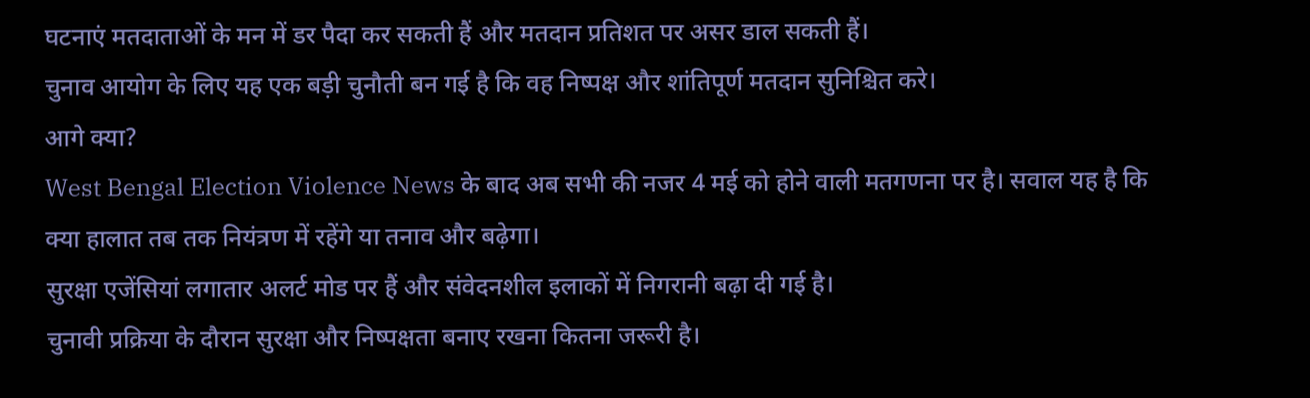घटनाएं मतदाताओं के मन में डर पैदा कर सकती हैं और मतदान प्रतिशत पर असर डाल सकती हैं।
चुनाव आयोग के लिए यह एक बड़ी चुनौती बन गई है कि वह निष्पक्ष और शांतिपूर्ण मतदान सुनिश्चित करे।
आगे क्या?
West Bengal Election Violence News के बाद अब सभी की नजर 4 मई को होने वाली मतगणना पर है। सवाल यह है कि क्या हालात तब तक नियंत्रण में रहेंगे या तनाव और बढ़ेगा।
सुरक्षा एजेंसियां लगातार अलर्ट मोड पर हैं और संवेदनशील इलाकों में निगरानी बढ़ा दी गई है।
चुनावी प्रक्रिया के दौरान सुरक्षा और निष्पक्षता बनाए रखना कितना जरूरी है।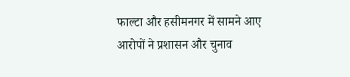फाल्टा और हसीमनगर में सामने आए आरोपों ने प्रशासन और चुनाव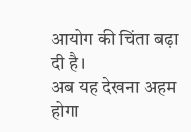आयोग की चिंता बढ़ा दी है।
अब यह देखना अहम होगा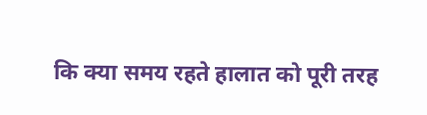कि क्या समय रहते हालात को पूरी तरह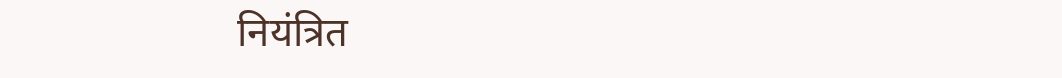नियंत्रित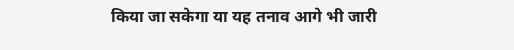किया जा सकेगा या यह तनाव आगे भी जारी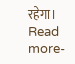रहेगा।
Read more-